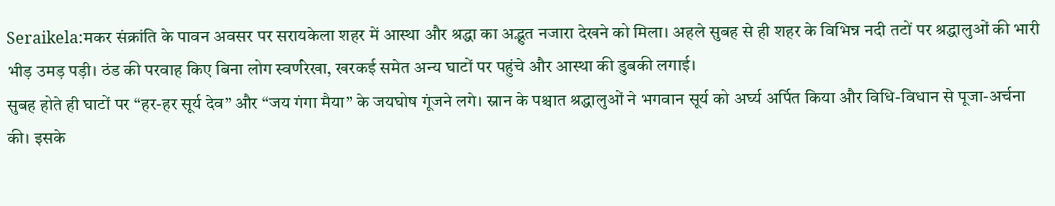Seraikela:मकर संक्रांति के पावन अवसर पर सरायकेला शहर में आस्था और श्रद्धा का अद्भुत नजारा देखने को मिला। अहले सुबह से ही शहर के विभिन्न नदी तटों पर श्रद्धालुओं की भारी भीड़ उमड़ पड़ी। ठंड की परवाह किए बिना लोग स्वर्णरेखा, खरकई समेत अन्य घाटों पर पहुंचे और आस्था की डुबकी लगाई।
सुबह होते ही घाटों पर “हर-हर सूर्य देव” और “जय गंगा मैया” के जयघोष गूंजने लगे। स्नान के पश्चात श्रद्धालुओं ने भगवान सूर्य को अर्घ्य अर्पित किया और विधि-विधान से पूजा-अर्चना की। इसके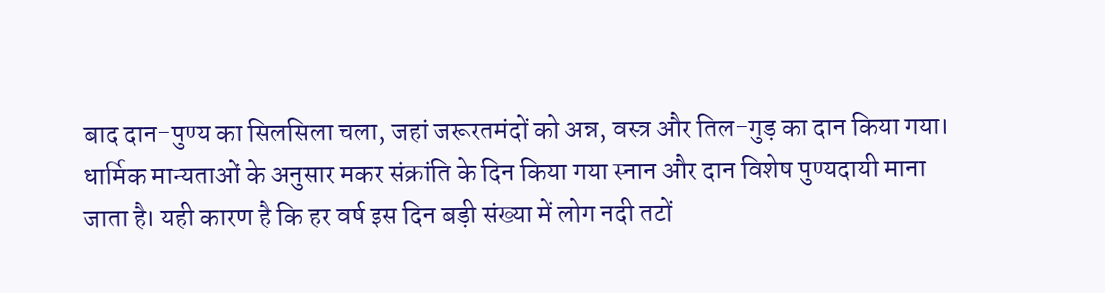बाद दान-पुण्य का सिलसिला चला, जहां जरूरतमंदों को अन्न, वस्त्र और तिल-गुड़ का दान किया गया।
धार्मिक मान्यताओं के अनुसार मकर संक्रांति के दिन किया गया स्नान और दान विशेष पुण्यदायी माना जाता है। यही कारण है कि हर वर्ष इस दिन बड़ी संख्या में लोग नदी तटों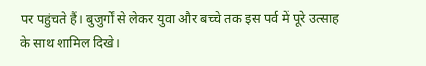पर पहुंचते हैं। बुजुर्गों से लेकर युवा और बच्चे तक इस पर्व में पूरे उत्साह के साथ शामिल दिखे।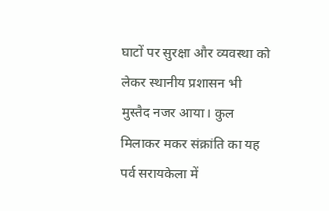घाटों पर सुरक्षा और व्यवस्था को लेकर स्थानीय प्रशासन भी मुस्तैद नजर आया। कुल मिलाकर मकर संक्रांति का यह पर्व सरायकेला में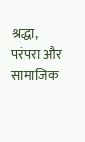श्रद्धा, परंपरा और सामाजिक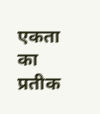एकता का प्रतीक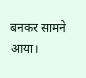बनकर सामने आया।